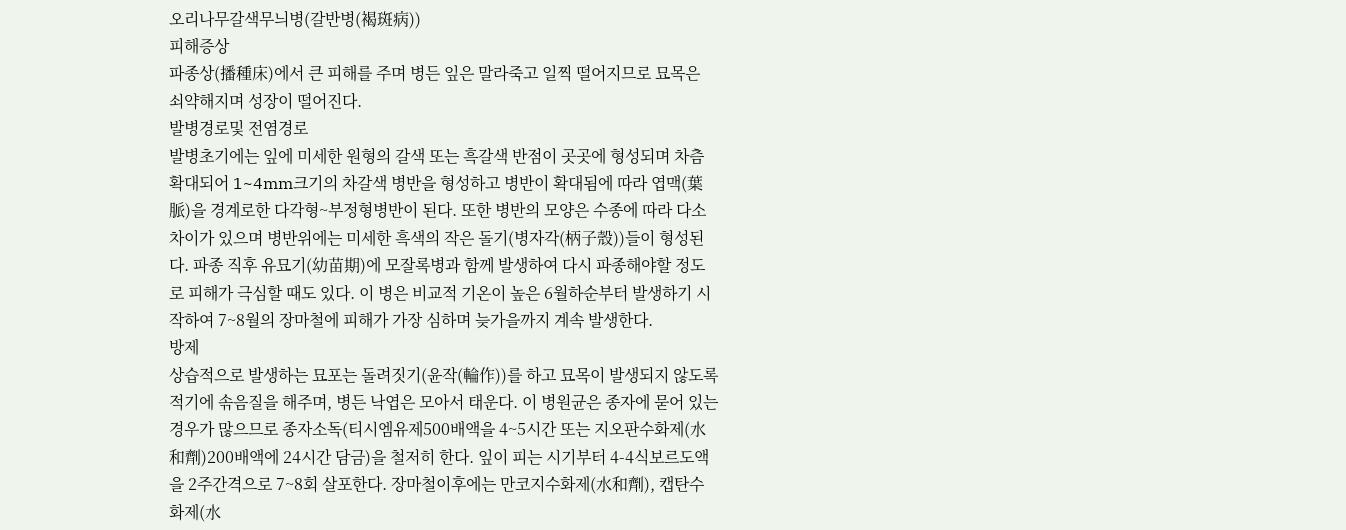오리나무갈색무늬병(갈반병(褐斑病))
피해증상
파종상(播種床)에서 큰 피해를 주며 병든 잎은 말라죽고 일찍 떨어지므로 묘목은 쇠약해지며 성장이 떨어진다.
발병경로및 전염경로
발병초기에는 잎에 미세한 원형의 갈색 또는 흑갈색 반점이 곳곳에 형성되며 차츰 확대되어 1~4mm크기의 차갈색 병반을 형성하고 병반이 확대됨에 따라 엽맥(葉脈)을 경계로한 다각형~부정형병반이 된다. 또한 병반의 모양은 수종에 따라 다소 차이가 있으며 병반위에는 미세한 흑색의 작은 돌기(병자각(柄子殼))들이 형성된다. 파종 직후 유묘기(幼苗期)에 모잘록병과 함께 발생하여 다시 파종해야할 정도로 피해가 극심할 때도 있다. 이 병은 비교적 기온이 높은 6월하순부터 발생하기 시작하여 7~8월의 장마철에 피해가 가장 심하며 늦가을까지 계속 발생한다.
방제
상습적으로 발생하는 묘포는 돌려짓기(윤작(輪作))를 하고 묘목이 발생되지 않도록 적기에 솎음질을 해주며, 병든 낙엽은 모아서 태운다. 이 병원균은 종자에 묻어 있는 경우가 많으므로 종자소독(티시엠유제500배액을 4~5시간 또는 지오판수화제(水和劑)200배액에 24시간 담금)을 철저히 한다. 잎이 피는 시기부터 4-4식보르도액을 2주간격으로 7~8회 살포한다. 장마철이후에는 만코지수화제(水和劑), 캡탄수화제(水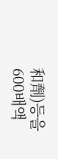和劑)등을 600배액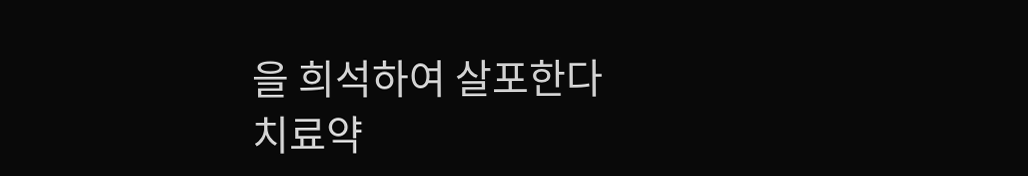을 희석하여 살포한다
치료약